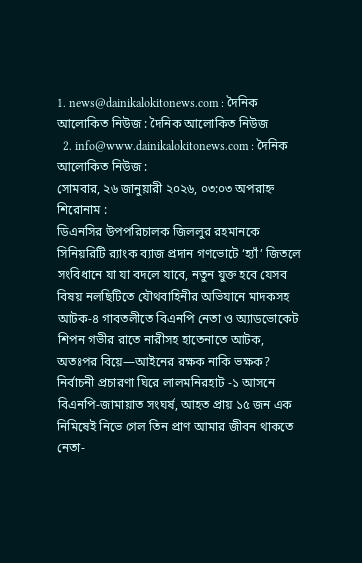1. news@dainikalokitonews.com : দৈনিক আলোকিত নিউজ : দৈনিক আলোকিত নিউজ
  2. info@www.dainikalokitonews.com : দৈনিক আলোকিত নিউজ :
সোমবার, ২৬ জানুয়ারী ২০২৬, ০৩:০৩ অপরাহ্ন
শিরোনাম :
ডিএনসির উপপরিচালক জিললুর রহমানকে সিনিয়রিটি র‍্যাংক ব্যাজ প্রদান গণভোটে ‘হ্যাঁ’ জিতলে সংবিধানে যা যা বদলে যাবে, নতুন যুক্ত হবে যেসব বিষয় নলছিটিতে যৌথবাহিনীর অভিযানে মাদকসহ আটক-৪ গাবতলীতে বিএনপি নেতা ও অ্যাডভোকেট শিপন গভীর রাতে নারীসহ হাতেনাতে আটক, অতঃপর বিয়ে—আইনের রক্ষক নাকি ভক্ষক? নির্বাচনী প্রচারণা ঘিরে লালমনিরহাট -১ আসনে বিএনপি-জামায়াত সংঘর্ষ, আহত প্রায় ১৫ জন এক নিমিষেই নিভে গেল তিন প্রাণ আমার জীবন থাকতে নেতা-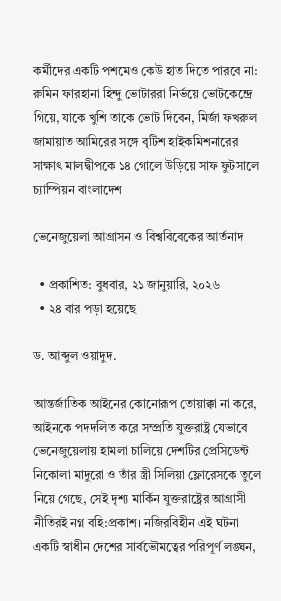কর্মীদের একটি পশমেও কেউ হাত দিতে পারবে না: রুমিন ফারহানা হিন্দু ভোটাররা নির্ভয়ে ভোটকেন্দ্রে গিয়ে, যাকে খুশি তাকে ভোট দিবেন, মির্জা ফখরুল জামায়াত আমিরের সঙ্গে বৃটিশ হাইকমিশনারের সাক্ষাৎ মালদ্বীপকে ১৪ গোলে উড়িয়ে সাফ ফুটসালে চ্যাম্পিয়ন বাংলাদেশ

ভেনেজুয়েলা আগ্রাসন ও বিশ্ববিবেকের আর্তনাদ

  • প্রকাশিত: বুধবার, ২১ জানুয়ারি, ২০২৬
  • ২৪ বার পড়া হয়েছে

ড. আব্দুল ওয়াদুদ.

আন্তর্জাতিক আইনের কোনোরূপ তোয়াক্কা না করে, আইনকে পদদলিত করে সম্প্রতি যুক্তরাষ্ট্র যেভাবে ভেনেজুয়েলায় হামলা চালিয়ে দেশটির প্রেসিডেন্ট নিকোলা মাদুরো ও তাঁর স্ত্রী সিলিয়া ফ্লোরেসকে তুলে নিয়ে গেছে, সেই দৃশ্য মার্কিন যুক্তরাষ্ট্রের আগ্রাসী নীতিরই নগ্ন বহি:প্রকাশ। নজিরবিহীন এই ঘটনা একটি স্বাধীন দেশের সার্বভৌমত্বের পরিপূর্ণ লঙ্ঘন,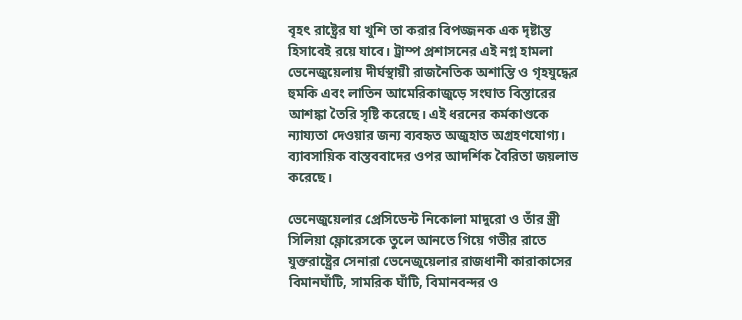বৃহৎ রাষ্ট্রের যা খুশি তা করার বিপজ্জনক এক দৃষ্টান্ত হিসাবেই রয়ে যাবে। ট্রাম্প প্রশাসনের এই নগ্ন হামলা ভেনেজুয়েলায় দীর্ঘস্থায়ী রাজনৈতিক অশান্তি ও গৃহযুদ্ধের হুমকি এবং লাতিন আমেরিকাজুড়ে সংঘাত বিস্তারের আশঙ্কা তৈরি সৃষ্টি করেছে। এই ধরনের কর্মকাণ্ডকে ন্যায্যতা দেওয়ার জন্য ব্যবহৃত অজুহাত অগ্রহণযোগ্য। ব্যাবসায়িক বাস্তববাদের ওপর আদর্শিক বৈরিতা জয়লাভ করেছে।

ভেনেজুয়েলার প্রেসিডেন্ট নিকোলা মাদুরো ও তাঁর স্ত্রী সিলিয়া ফ্লোরেসকে তুলে আনতে গিয়ে গভীর রাতে যুক্তরাষ্ট্রের সেনারা ভেনেজুয়েলার রাজধানী কারাকাসের বিমানঘাঁটি, সামরিক ঘাঁটি, বিমানবন্দর ও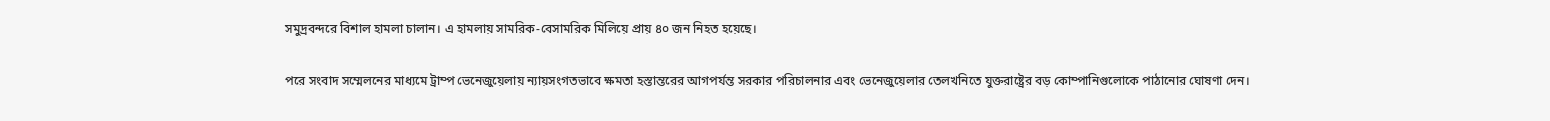সমুদ্রবন্দরে বিশাল হামলা চালান। এ হামলায় সামরিক-বেসামরিক মিলিয়ে প্রায় ৪০ জন নিহত হয়েছে।

পরে সংবাদ সম্মেলনের মাধ্যমে ট্রাম্প ভেনেজুয়েলায় ন্যায়সংগতভাবে ক্ষমতা হস্তান্তরের আগপর্যন্ত সরকার পরিচালনার এবং ভেনেজুয়েলার তেলখনিতে যুক্তরাষ্ট্রের বড় কোম্পানিগুলোকে পাঠানোর ঘোষণা দেন।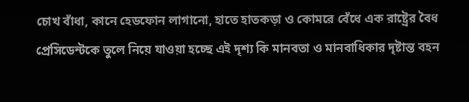চোখ বাঁধা, কানে হেডফোন লাগানো, হাতে হাতকড়া ও কোমরে বেঁধে এক রাষ্ট্রের বৈধ প্রেসিডেন্টকে তুলে নিয়ে যাওয়া হচ্ছে এই দৃশ্য কি মানবতা ও মানবাধিকার দৃষ্টান্ত বহন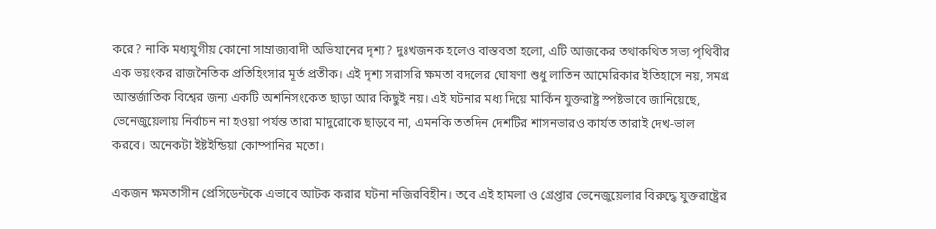করে? নাকি মধ্যযুগীয় কোনো সাম্রাজ্যবাদী অভিযানের দৃশ্য? দুঃখজনক হলেও বাস্তবতা হলো, এটি আজকের তথাকথিত সভ্য পৃথিবীর এক ভয়ংকর রাজনৈতিক প্রতিহিংসার মূর্ত প্রতীক। এই দৃশ্য সরাসরি ক্ষমতা বদলের ঘোষণা শুধু লাতিন আমেরিকার ইতিহাসে নয়, সমগ্র আন্তর্জাতিক বিশ্বের জন্য একটি অশনিসংকেত ছাড়া আর কিছুই নয়। এই ঘটনার মধ্য দিয়ে মার্কিন যুক্তরাষ্ট্র স্পষ্টভাবে জানিয়েছে, ভেনেজুয়েলায় নির্বাচন না হওয়া পর্যন্ত তারা মাদুরোকে ছাড়বে না, এমনকি ততদিন দেশটির শাসনভারও কার্যত তারাই দেখ-ভাল করবে। অনেকটা ইষ্টইন্ডিয়া কোম্পানির মতো।

একজন ক্ষমতাসীন প্রেসিডেন্টকে এভাবে আটক করার ঘটনা নজিরবিহীন। তবে এই হামলা ও গ্রেপ্তার ভেনেজুয়েলার বিরুদ্ধে যুক্তরাষ্ট্রের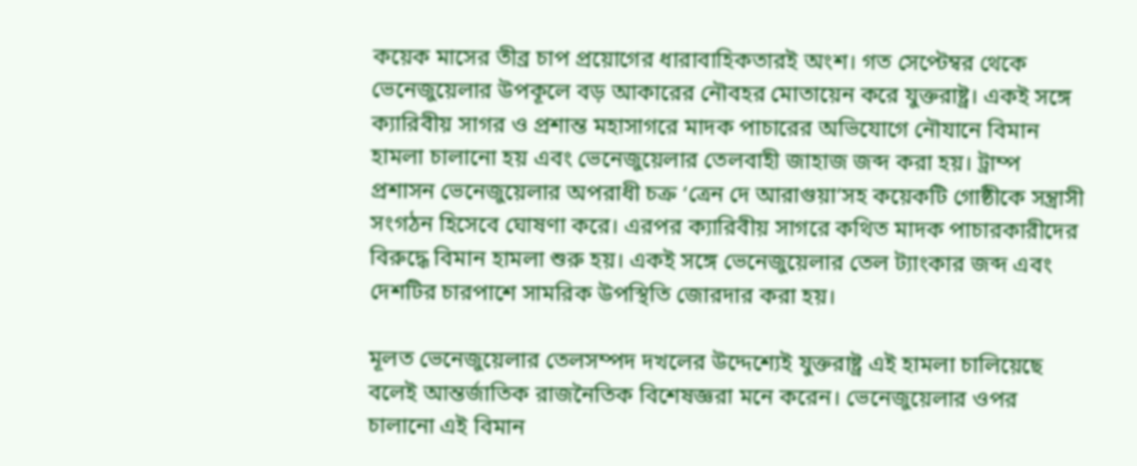কয়েক মাসের তীব্র চাপ প্রয়োগের ধারাবাহিকতারই অংশ। গত সেপ্টেম্বর থেকে ভেনেজুয়েলার উপকূলে বড় আকারের নৌবহর মোতায়েন করে যুক্তরাষ্ট্র। একই সঙ্গে ক্যারিবীয় সাগর ও প্রশান্ত মহাসাগরে মাদক পাচারের অভিযোগে নৌযানে বিমান হামলা চালানো হয় এবং ভেনেজুয়েলার তেলবাহী জাহাজ জব্দ করা হয়। ট্রাম্প প্রশাসন ভেনেজুয়েলার অপরাধী চক্র ‘ত্রেন দে আরাগুয়া’সহ কয়েকটি গোষ্ঠীকে সন্ত্রাসী সংগঠন হিসেবে ঘোষণা করে। এরপর ক্যারিবীয় সাগরে কথিত মাদক পাচারকারীদের বিরুদ্ধে বিমান হামলা শুরু হয়। একই সঙ্গে ভেনেজুয়েলার তেল ট্যাংকার জব্দ এবং দেশটির চারপাশে সামরিক উপস্থিতি জোরদার করা হয়।

মূলত ভেনেজুয়েলার তেলসম্পদ দখলের উদ্দেশ্যেই যুক্তরাষ্ট্র এই হামলা চালিয়েছে বলেই আন্তর্জাতিক রাজনৈতিক বিশেষজ্ঞরা মনে করেন। ভেনেজুয়েলার ওপর চালানো এই বিমান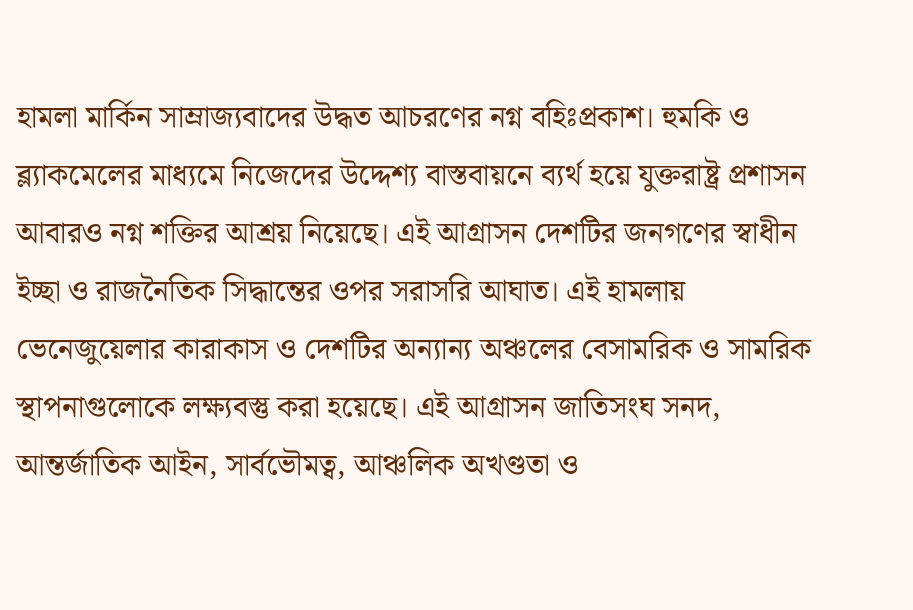হামলা মার্কিন সাম্রাজ্যবাদের উদ্ধত আচরণের নগ্ন বহিঃপ্রকাশ। হুমকি ও ব্ল্যাকমেলের মাধ্যমে নিজেদের উদ্দেশ্য বাস্তবায়নে ব্যর্থ হয়ে যুক্তরাষ্ট্র প্রশাসন আবারও নগ্ন শক্তির আশ্রয় নিয়েছে। এই আগ্রাসন দেশটির জনগণের স্বাধীন ইচ্ছা ও রাজনৈতিক সিদ্ধান্তের ওপর সরাসরি আঘাত। এই হামলায় ভেনেজুয়েলার কারাকাস ও দেশটির অন্যান্য অঞ্চলের বেসামরিক ও সামরিক স্থাপনাগুলোকে লক্ষ্যবস্তু করা হয়েছে। এই আগ্রাসন জাতিসংঘ সনদ, আন্তর্জাতিক আইন, সার্বভৌমত্ব, আঞ্চলিক অখণ্ডতা ও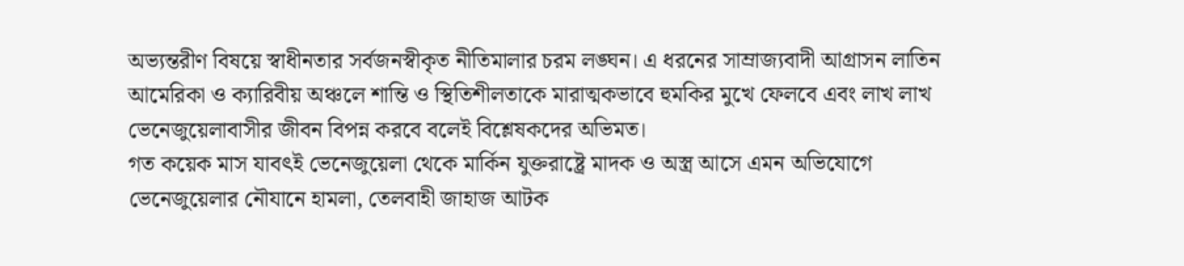অভ্যন্তরীণ বিষয়ে স্বাধীনতার সর্বজনস্বীকৃত নীতিমালার চরম লঙ্ঘন। এ ধরনের সাম্রাজ্যবাদী আগ্রাসন লাতিন আমেরিকা ও ক্যারিবীয় অঞ্চলে শান্তি ও স্থিতিশীলতাকে মারাত্মকভাবে হুমকির মুখে ফেলবে এবং লাখ লাখ ভেনেজুয়েলাবাসীর জীবন বিপন্ন করবে বলেই বিশ্লেষকদের অভিমত।
গত কয়েক মাস যাবৎই ভেনেজুয়েলা থেকে মার্কিন যুক্তরাষ্ট্রে মাদক ও অস্ত্র আসে এমন অভিযোগে ভেনেজুয়েলার নৌযানে হামলা, তেলবাহী জাহাজ আটক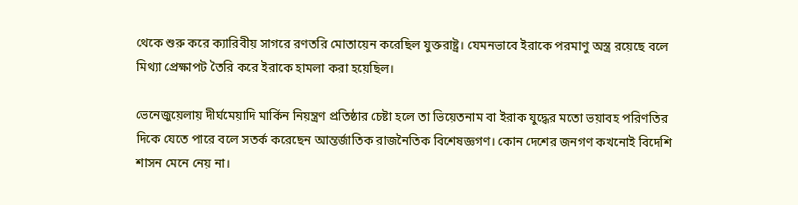থেকে শুরু করে ক্যারিবীয় সাগরে রণতরি মোতায়েন করেছিল যুক্তরাষ্ট্র। যেমনভাবে ইরাকে পরমাণু অস্ত্র রয়েছে বলে মিথ্যা প্রেক্ষাপট তৈরি করে ইরাকে হামলা করা হয়েছিল।

ভেনেজুয়েলায় দীর্ঘমেয়াদি মার্কিন নিয়ন্ত্রণ প্রতিষ্ঠার চেষ্টা হলে তা ভিয়েতনাম বা ইরাক যুদ্ধের মতো ভয়াবহ পরিণতির দিকে যেতে পারে বলে সতর্ক করেছেন আন্তর্জাতিক রাজনৈতিক বিশেষজ্ঞগণ। কোন দেশের জনগণ কখনোই বিদেশি শাসন মেনে নেয় না।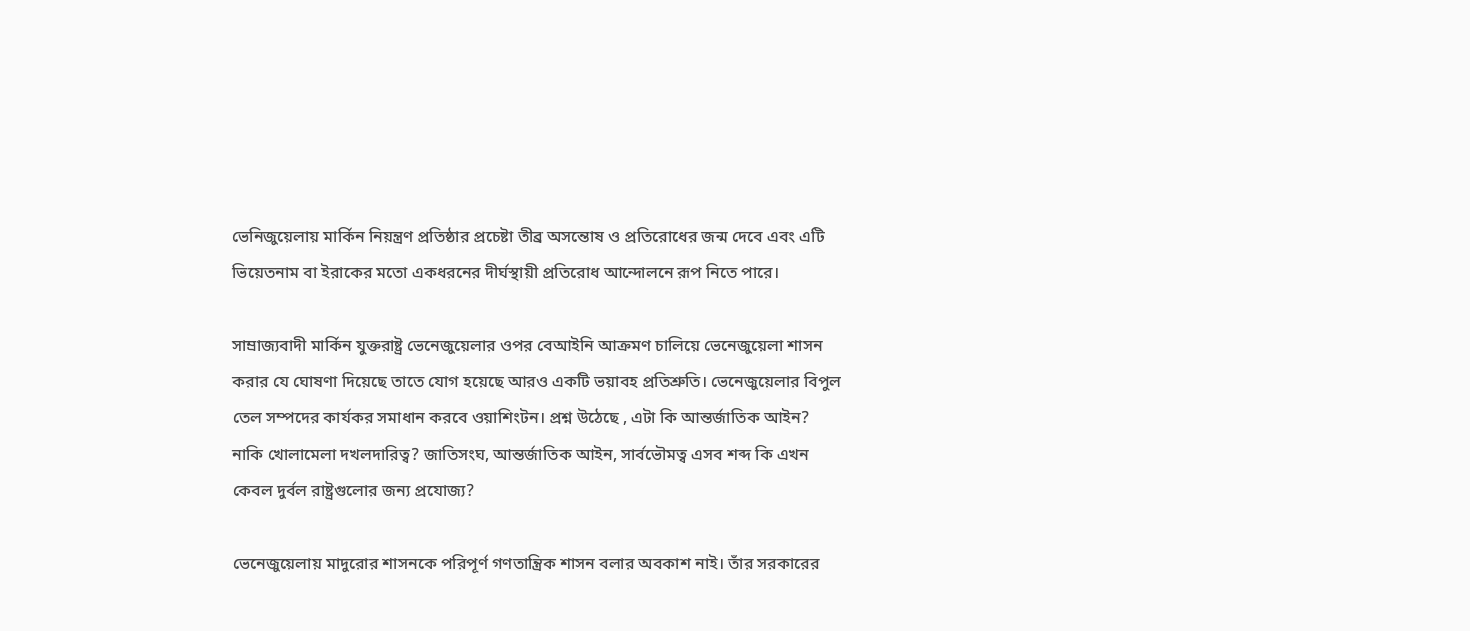ভেনিজুয়েলায় মার্কিন নিয়ন্ত্রণ প্রতিষ্ঠার প্রচেষ্টা তীব্র অসন্তোষ ও প্রতিরোধের জন্ম দেবে এবং এটি ভিয়েতনাম বা ইরাকের মতো একধরনের দীর্ঘস্থায়ী প্রতিরোধ আন্দোলনে রূপ নিতে পারে।

সাম্রাজ্যবাদী মার্কিন যুক্তরাষ্ট্র ভেনেজুয়েলার ওপর বেআইনি আক্রমণ চালিয়ে ভেনেজুয়েলা শাসন করার যে ঘোষণা দিয়েছে তাতে যোগ হয়েছে আরও একটি ভয়াবহ প্রতিশ্রুতি। ভেনেজুয়েলার বিপুল তেল সম্পদের কার্যকর সমাধান করবে ওয়াশিংটন। প্রশ্ন উঠেছে , এটা কি আন্তর্জাতিক আইন? নাকি খোলামেলা দখলদারিত্ব? জাতিসংঘ, আন্তর্জাতিক আইন, সার্বভৌমত্ব এসব শব্দ কি এখন কেবল দুর্বল রাষ্ট্রগুলোর জন্য প্রযোজ্য?

ভেনেজুয়েলায় মাদুরোর শাসনকে পরিপূর্ণ গণতান্ত্রিক শাসন বলার অবকাশ নাই। তাঁর সরকারের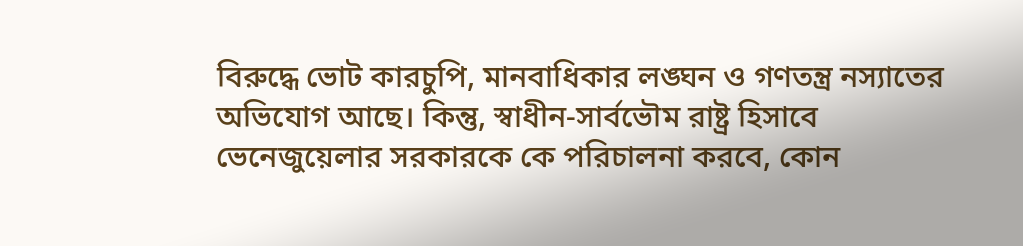বিরুদ্ধে ভোট কারচুপি, মানবাধিকার লঙ্ঘন ও গণতন্ত্র নস্যাতের অভিযোগ আছে। কিন্তু, স্বাধীন-সার্বভৌম রাষ্ট্র হিসাবে ভেনেজুয়েলার সরকারকে কে পরিচালনা করবে, কোন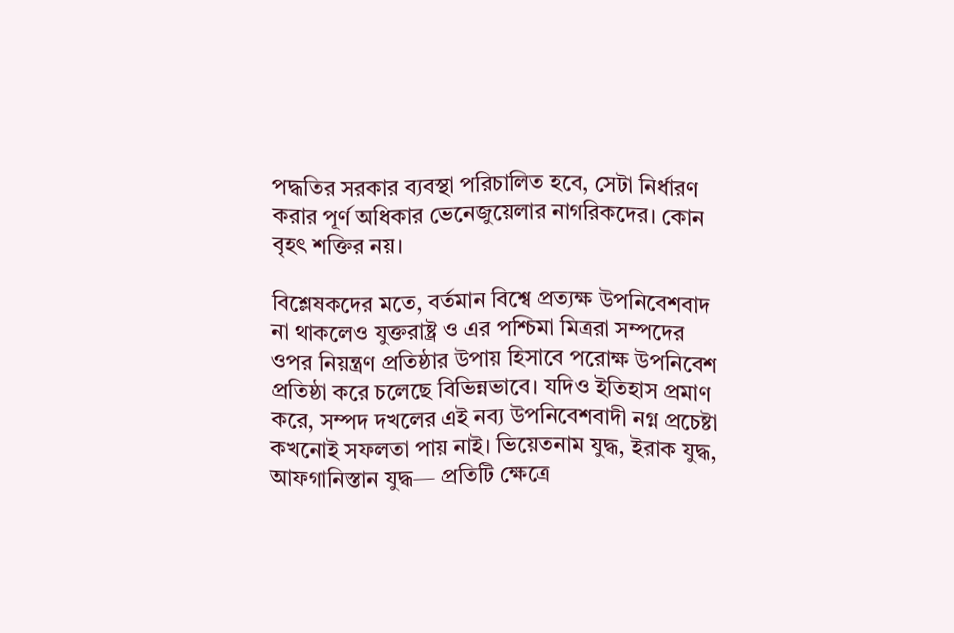পদ্ধতির সরকার ব্যবস্থা পরিচালিত হবে, সেটা নির্ধারণ করার পূর্ণ অধিকার ভেনেজুয়েলার নাগরিকদের। কোন বৃহৎ শক্তির নয়।

বিশ্লেষকদের মতে, বর্তমান বিশ্বে প্রত্যক্ষ উপনিবেশবাদ না থাকলেও যুক্তরাষ্ট্র ও এর পশ্চিমা মিত্ররা সম্পদের ওপর নিয়ন্ত্রণ প্রতিষ্ঠার উপায় হিসাবে পরোক্ষ উপনিবেশ প্রতিষ্ঠা করে চলেছে বিভিন্নভাবে। যদিও ইতিহাস প্রমাণ করে, সম্পদ দখলের এই নব্য উপনিবেশবাদী নগ্ন প্রচেষ্টা কখনোই সফলতা পায় নাই। ভিয়েতনাম যুদ্ধ, ইরাক যুদ্ধ, আফগানিস্তান যুদ্ধ— প্রতিটি ক্ষেত্রে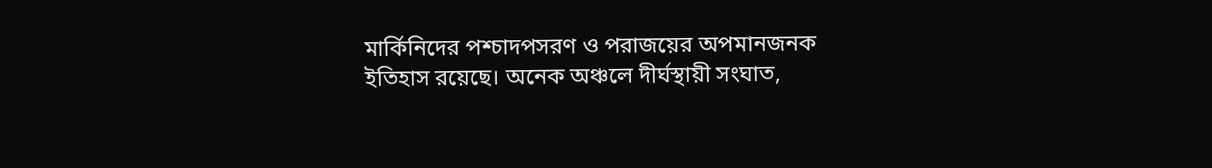মার্কিনিদের পশ্চাদপসরণ ও পরাজয়ের অপমানজনক ইতিহাস রয়েছে। অনেক অঞ্চলে দীর্ঘস্থায়ী সংঘাত,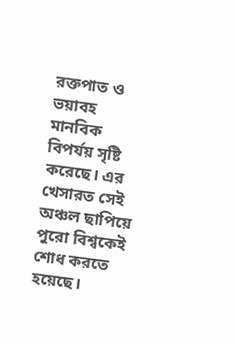রক্তপাত ও ভয়াবহ মানবিক বিপর্যয় সৃষ্টি করেছে। এর খেসারত সেই অঞ্চল ছাপিয়ে পুরো বিশ্বকেই শোধ করতে হয়েছে।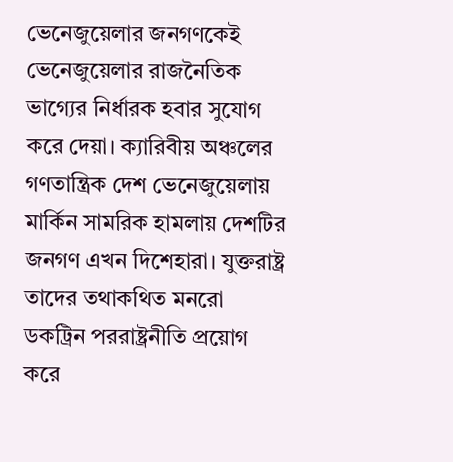ভেনেজুয়েলার জনগণকেই ভেনেজুয়েলার রাজনৈতিক ভাগ্যের নির্ধারক হবার সুযোগ করে দেয়া। ক্যারিবীয় অঞ্চলের গণতান্ত্রিক দেশ ভেনেজুয়েলায় মার্কিন সামরিক হামলায় দেশটির জনগণ এখন দিশেহারা। যুক্তরাষ্ট্র তাদের তথাকথিত মনরো ডকট্রিন পররাষ্ট্রনীতি প্রয়োগ করে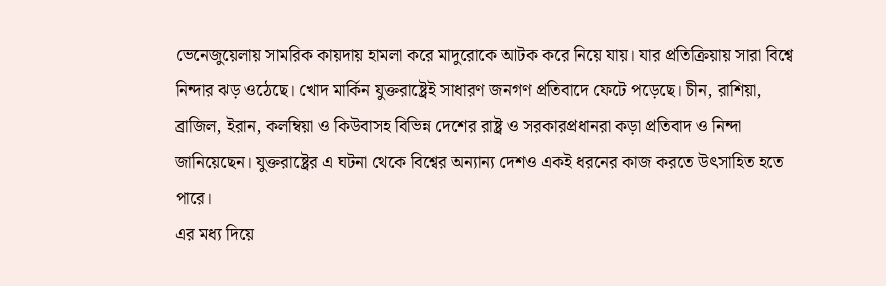ভেনেজুয়েলায় সামরিক কায়দায় হামলা করে মাদুরোকে আটক করে নিয়ে যায়। যার প্রতিক্রিয়ায় সারা বিশ্বে নিন্দার ঝড় ওঠেছে। খোদ মার্কিন যুক্তরাষ্ট্রেই সাধারণ জনগণ প্রতিবাদে ফেটে পড়েছে। চীন, রাশিয়া, ব্রাজিল, ইরান, কলম্বিয়া ও কিউবাসহ বিভিন্ন দেশের রাষ্ট্র ও সরকারপ্রধানরা কড়া প্রতিবাদ ও নিন্দা জানিয়েছেন। যুক্তরাষ্ট্রের এ ঘটনা থেকে বিশ্বের অন্যান্য দেশও একই ধরনের কাজ করতে উৎসাহিত হতে পারে।
এর মধ্য দিয়ে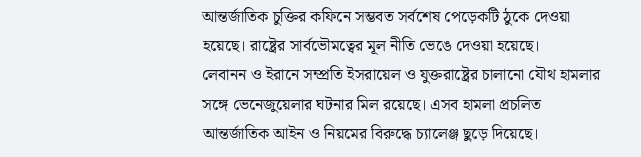আন্তর্জাতিক চুক্তির কফিনে সম্ভবত সর্বশেষ পেড়েকটি ঠুকে দেওয়া হয়েছে। রাষ্ট্রের সার্বভৌমত্বের মূল নীতি ভেঙে দেওয়া হয়েছে।
লেবানন ও ইরানে সম্প্রতি ইসরায়েল ও যুক্তরাষ্ট্রের চালানো যৌথ হামলার সঙ্গে ভেনেজুয়েলার ঘটনার মিল রয়েছে। এসব হামলা প্রচলিত আন্তর্জাতিক আইন ও নিয়মের বিরুদ্ধে চ্যালেঞ্জ ছুড়ে দিয়েছে।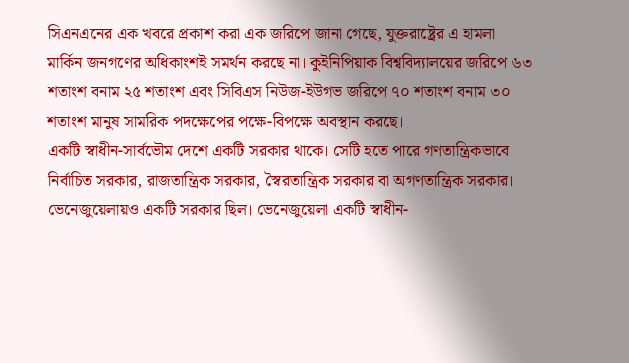সিএনএনের এক খবরে প্রকাশ করা এক জরিপে জানা গেছে, যুক্তরাষ্ট্রের এ হামলা মার্কিন জনগণের অধিকাংশই সমর্থন করছে না। কুইনিপিয়াক বিশ্ববিদ্যালয়ের জরিপে ৬৩ শতাংশ বনাম ২৫ শতাংশ এবং সিবিএস নিউজ-ইউগভ জরিপে ৭০ শতাংশ বনাম ৩০ শতাংশ মানুষ সামরিক পদক্ষেপের পক্ষে-বিপক্ষে অবস্থান করছে।
একটি স্বাধীন-সার্বভৌম দেশে একটি সরকার থাকে। সেটি হতে পারে গণতান্ত্রিকভাবে নির্বাচিত সরকার, রাজতান্ত্রিক সরকার, স্বৈরতান্ত্রিক সরকার বা অগণতান্ত্রিক সরকার। ভেনেজুয়েলায়ও একটি সরকার ছিল। ভেনেজুয়েলা একটি স্বাধীন-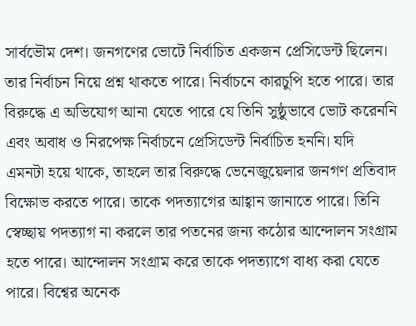সার্বভৌম দেশ। জনগণের ভোটে নির্বাচিত একজন প্রেসিডেন্ট ছিলেন। তার নির্বাচন নিয়ে প্রশ্ন থাকতে পারে। নির্বাচনে কারচুপি হতে পারে। তার বিরুদ্ধে এ অভিযোগ আনা যেতে পারে যে তিনি সুষ্ঠুভাবে ভোট করেননি এবং অবাধ ও নিরপেক্ষ নির্বাচনে প্রেসিডেন্ট নির্বাচিত হননি। যদি এমনটা হয়ে থাকে, তাহলে তার বিরুদ্ধে ভেনেজুয়েলার জনগণ প্রতিবাদ বিক্ষোভ করতে পারে। তাকে পদত্যাগের আহ্বান জানাতে পারে। তিনি স্বেচ্ছায় পদত্যাগ না করলে তার পতনের জন্য কঠোর আন্দোলন সংগ্রাম হতে পারে। আন্দোলন সংগ্রাম করে তাকে পদত্যাগে বাধ্য করা যেতে পারে। বিশ্বের অনেক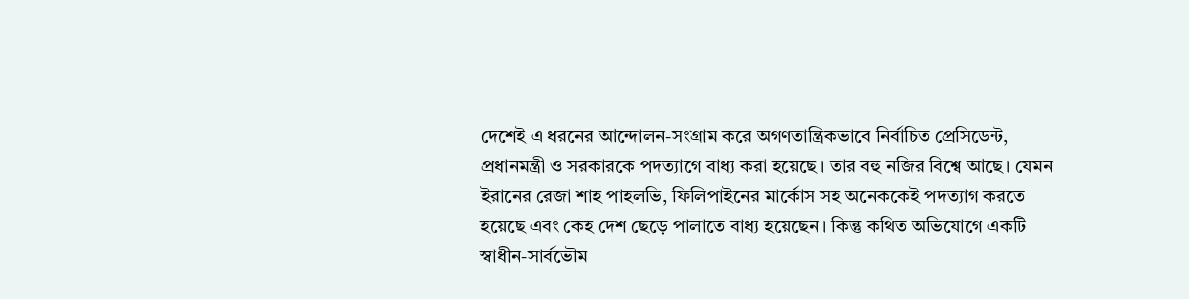দেশেই এ ধরনের আন্দোলন-সংগ্রাম করে অগণতান্ত্রিকভাবে নির্বাচিত প্রেসিডেন্ট, প্রধানমন্ত্রী ও সরকারকে পদত্যাগে বাধ্য করা হয়েছে। তার বহু নজির বিশ্বে আছে। যেমন ইরানের রেজা শাহ পাহলভি, ফিলিপাইনের মার্কোস সহ অনেককেই পদত্যাগ করতে হয়েছে এবং কেহ দেশ ছেড়ে পালাতে বাধ্য হয়েছেন। কিন্তু কথিত অভিযোগে একটি স্বাধীন-সার্বভৌম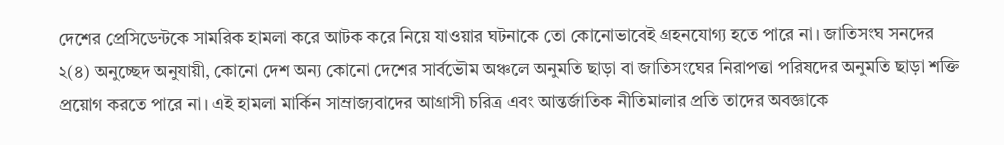দেশের প্রেসিডেন্টকে সামরিক হামলা করে আটক করে নিয়ে যাওয়ার ঘটনাকে তো কোনোভাবেই গ্রহনযোগ্য হতে পারে না। জাতিসংঘ সনদের ২(৪) অনুচ্ছেদ অনুযায়ী, কোনো দেশ অন্য কোনো দেশের সার্বভৌম অঞ্চলে অনুমতি ছাড়া বা জাতিসংঘের নিরাপত্তা পরিষদের অনুমতি ছাড়া শক্তি প্রয়োগ করতে পারে না। এই হামলা মার্কিন সাম্রাজ্যবাদের আগ্রাসী চরিত্র এবং আন্তর্জাতিক নীতিমালার প্রতি তাদের অবজ্ঞাকে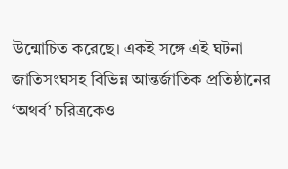উন্মোচিত করেছে। একই সঙ্গে এই ঘটনা জাতিসংঘসহ বিভিন্ন আন্তর্জাতিক প্রতিষ্ঠানের ‘অথর্ব’ চরিত্রকেও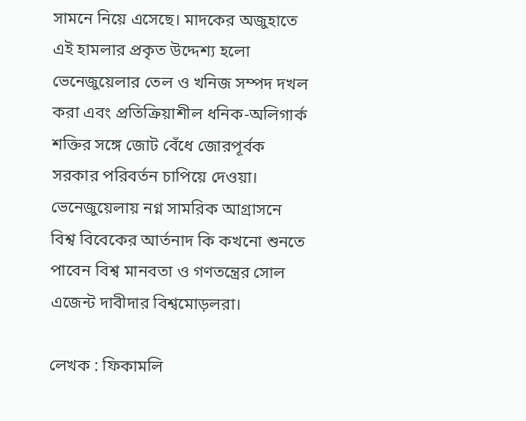সামনে নিয়ে এসেছে। মাদকের অজুহাতে এই হামলার প্রকৃত উদ্দেশ্য হলো ভেনেজুয়েলার তেল ও খনিজ সম্পদ দখল করা এবং প্রতিক্রিয়াশীল ধনিক-অলিগার্ক শক্তির সঙ্গে জোট বেঁধে জোরপূর্বক সরকার পরিবর্তন চাপিয়ে দেওয়া। ভেনেজুয়েলায় নগ্ন সামরিক আগ্রাসনে বিশ্ব বিবেকের আর্তনাদ কি কখনো শুনতে পাবেন বিশ্ব মানবতা ও গণতন্ত্রের সোল এজেন্ট দাবীদার বিশ্বমোড়লরা।

লেখক : ফিকামলি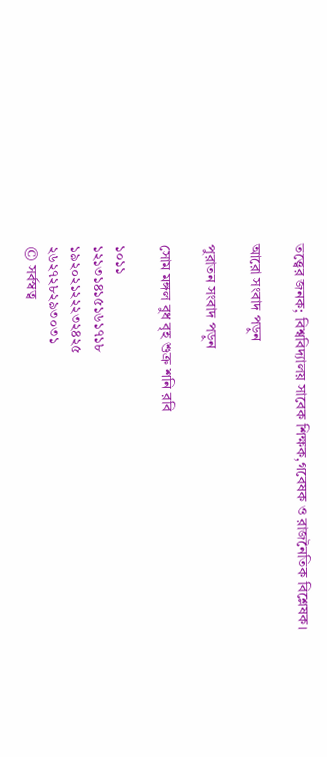তত্ত্বের জনক; বিশ্ববিদ্যালয় সাবেক শিক্ষক,গবেষক ও রাজনৈতিক বিশ্লেষক।

আরো সংবাদ পড়ুন

পুরাতন সংবাদ পড়ুন

সোম মঙ্গল বুধ বৃহ শুক্র শনি রবি

১০১১
১২১৩১৪১৫১৬১৭১৮
১৯২০২১২২২৩২৪২৫
২৬২৭২৮২৯৩০৩১
© সর্বস্বত্ব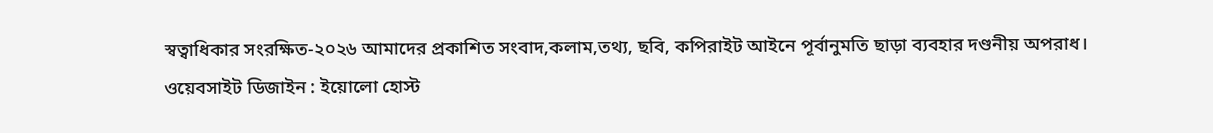স্বত্বাধিকার সংরক্ষিত-২০২৬ আমাদের প্রকাশিত সংবাদ,কলাম,তথ্য, ছবি, কপিরাইট আইনে পূর্বানুমতি ছাড়া ব্যবহার দণ্ডনীয় অপরাধ।
ওয়েবসাইট ডিজাইন : ইয়োলো হোস্ট